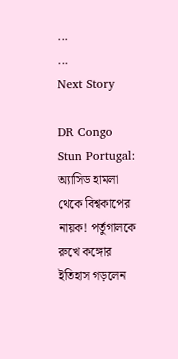...
...
Next Story

DR Congo Stun Portugal: অ্যাসিড হামলা থেকে বিশ্বকাপের নায়ক! পর্তুগালকে রুখে কঙ্গোর ইতিহাস গড়লেন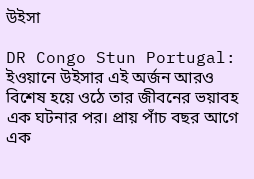উইসা

DR Congo Stun Portugal: ইওয়ানে উইসার এই অর্জন আরও বিশেষ হয়ে ওঠে তার জীবনের ভয়াবহ এক ঘটনার পর। প্রায় পাঁচ বছর আগে এক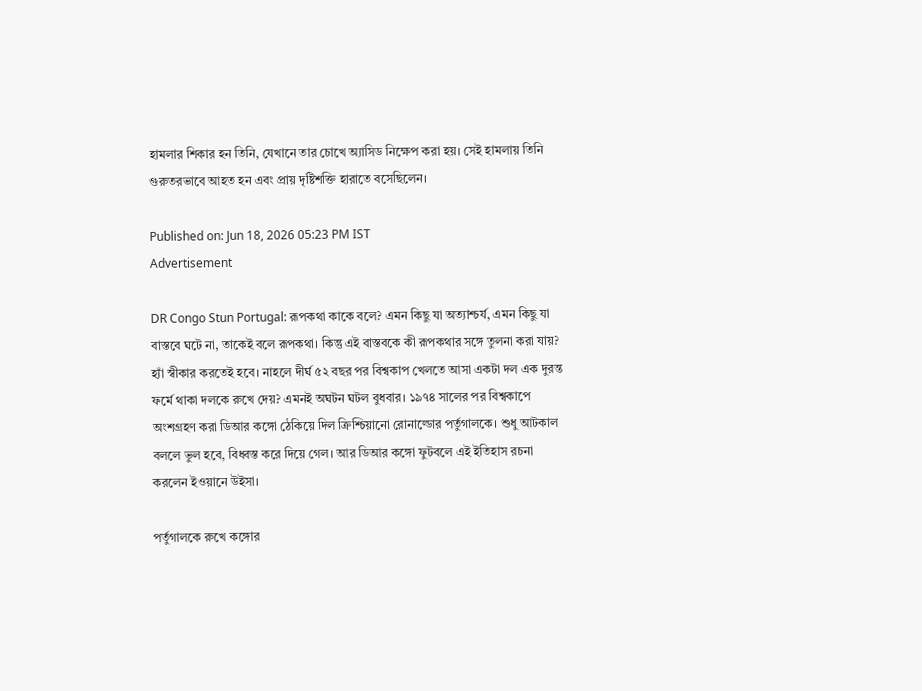হামলার শিকার হন তিনি, যেখানে তার চোখে অ্যাসিড নিক্ষেপ করা হয়। সেই হামলায় তিনি গুরুতরভাবে আহত হন এবং প্রায় দৃষ্টিশক্তি হারাতে বসেছিলেন।

Published on: Jun 18, 2026 05:23 PM IST
Advertisement

DR Congo Stun Portugal: রূপকথা কাকে বলে? এমন কিছু যা অত্যাশ্চর্য, এমন কিছু যা বাস্তবে ঘটে না, তাকেই বলে রূপকথা। কিন্তু এই বাস্তবকে কী রূপকথার সঙ্গে তুলনা করা যায়? হ্যাঁ স্বীকার করতেই হবে। নাহলে দীর্ঘ ৫২ বছর পর বিশ্বকাপ খেলতে আসা একটা দল এক দুরন্ত ফর্মে থাকা দলকে রুখে দেয়? এমনই অঘটন ঘটল বুধবার। ১৯৭৪ সালের পর বিশ্বকাপে অংশগ্রহণ করা ডিআর কঙ্গো ঠেকিয়ে দিল ক্রিশ্চিয়ানো রোনাল্ডোর পর্তুগালকে। শুধু আটকাল বললে ভুল হবে, বিধ্বস্ত করে দিয়ে গেল। আর ডিআর কঙ্গো ফুটবলে এই ইতিহাস রচনা করলেন ইওয়ানে উইসা।

পর্তুগালকে রুখে কঙ্গোর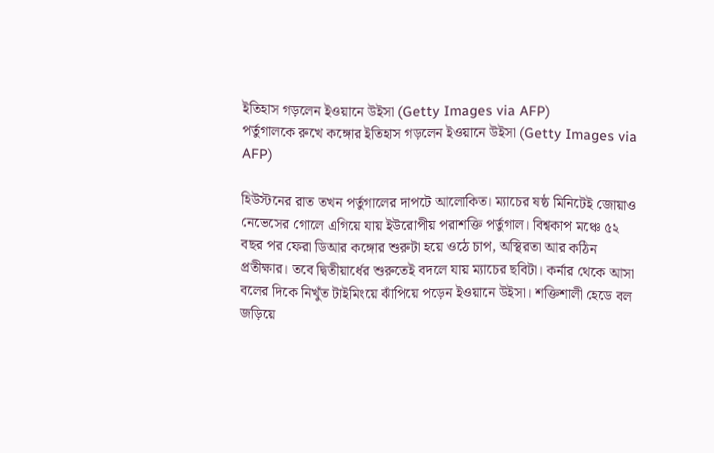ইতিহাস গড়লেন ইওয়ানে উইসা (Getty Images via AFP)
পর্তুগালকে রুখে কঙ্গোর ইতিহাস গড়লেন ইওয়ানে উইসা (Getty Images via AFP)

হিউস্টনের রাত তখন পর্তুগালের দাপটে আলোকিত। ম্যাচের ষষ্ঠ মিনিটেই জোয়াও নেভেসের গোলে এগিয়ে যায় ইউরোপীয় পরাশক্তি পর্তুগাল। বিশ্বকাপ মঞ্চে ৫২ বছর পর ফেরা ডিআর কঙ্গোর শুরুটা হয়ে ওঠে চাপ, অস্থিরতা আর কঠিন প্রতীক্ষার। তবে দ্বিতীয়ার্ধের শুরুতেই বদলে যায় ম্যাচের ছবিটা। কর্নার থেকে আসা বলের দিকে নিখুঁত টাইমিংয়ে ঝাঁপিয়ে পড়েন ইওয়ানে উইসা। শক্তিশালী হেডে বল জড়িয়ে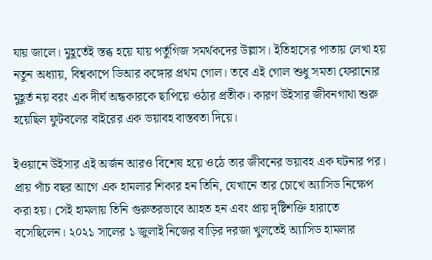যায় জালে। মুহূর্তেই স্তব্ধ হয়ে যায় পর্তুগিজ সমর্থকদের উল্লাস। ইতিহাসের পাতায় লেখা হয় নতুন অধ্যায়, বিশ্বকাপে ডিআর কঙ্গোর প্রথম গোল। তবে এই গোল শুধু সমতা ফেরানোর মুহূর্ত নয় বরং এক দীর্ঘ অন্ধকারকে ছাপিয়ে ওঠার প্রতীক। কারণ উইসার জীবনগাথা শুরু হয়েছিল ফুটবলের বাইরের এক ভয়াবহ বাস্তবতা দিয়ে।

ইওয়ানে উইসার এই অর্জন আরও বিশেষ হয়ে ওঠে তার জীবনের ভয়াবহ এক ঘটনার পর। প্রায় পাঁচ বছর আগে এক হামলার শিকার হন তিনি, যেখানে তার চোখে অ্যাসিড নিক্ষেপ করা হয়। সেই হামলায় তিনি গুরুতরভাবে আহত হন এবং প্রায় দৃষ্টিশক্তি হারাতে বসেছিলেন। ২০২১ সালের ১ জুলাই নিজের বাড়ির দরজা খুলতেই অ্যাসিড হামলার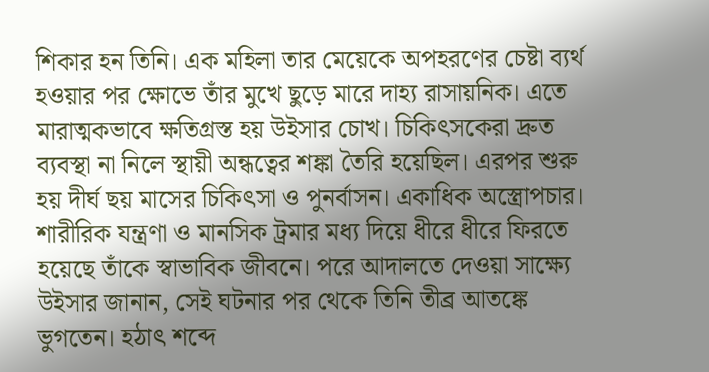শিকার হন তিনি। এক মহিলা তার মেয়েকে অপহরণের চেষ্টা ব্যর্থ হওয়ার পর ক্ষোভে তাঁর মুখে ছুড়ে মারে দাহ্য রাসায়নিক। এতে মারাত্মকভাবে ক্ষতিগ্রস্ত হয় উইসার চোখ। চিকিৎসকেরা দ্রুত ব্যবস্থা না নিলে স্থায়ী অন্ধত্বের শঙ্কা তৈরি হয়েছিল। এরপর শুরু হয় দীর্ঘ ছয় মাসের চিকিৎসা ও পুনর্বাসন। একাধিক অস্ত্রোপচার। শারীরিক যন্ত্রণা ও মানসিক ট্রমার মধ্য দিয়ে ধীরে ধীরে ফিরতে হয়েছে তাঁকে স্বাভাবিক জীবনে। পরে আদালতে দেওয়া সাক্ষ্যে উইসার জানান, সেই ঘটনার পর থেকে তিনি তীব্র আতঙ্কে ভুগতেন। হঠাৎ শব্দে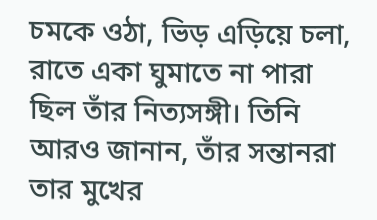চমকে ওঠা, ভিড় এড়িয়ে চলা, রাতে একা ঘুমাতে না পারা ছিল তাঁর নিত্যসঙ্গী। তিনি আরও জানান, তাঁর সন্তানরা তার মুখের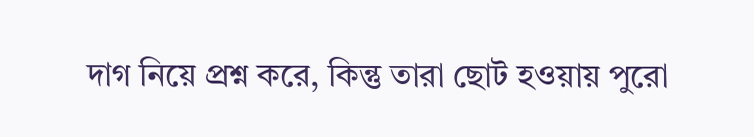দাগ নিয়ে প্রশ্ন করে, কিন্তু তারা ছোট হওয়ায় পুরো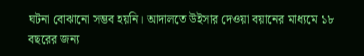ঘটনা বোঝানো সম্ভব হয়নি। আদালতে উইসার দেওয়া বয়ানের মাধ্যমে ১৮ বছরের জন্য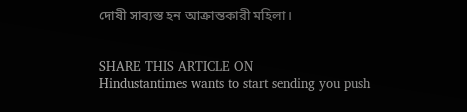দোষী সাব্যস্ত হন আক্রান্তকারী মহিলা।


SHARE THIS ARTICLE ON
Hindustantimes wants to start sending you push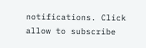notifications. Click allow to subscribe